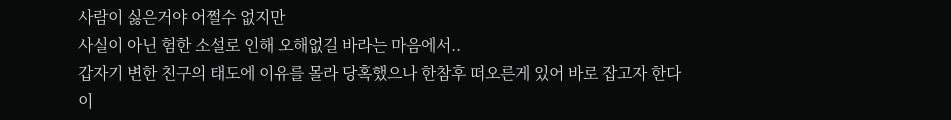사람이 싫은거야 어쩔수 없지만
사실이 아닌 험한 소설로 인해 오해없길 바라는 마음에서..
갑자기 변한 친구의 태도에 이유를 몰라 당혹했으나 한참후 떠오른게 있어 바로 잡고자 한다
이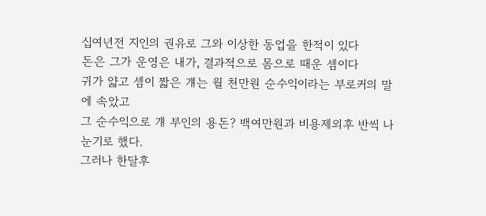십여년전 지인의 권유로 그와 이상한 동업을 한적이 있다
돈은 그가 운영은 내가, 결과적으로 몸으로 때운 셈이다
귀가 얇고 셈이 짧은 걔는 월 천만원 순수익이라는 부로커의 말에 속았고
그 순수익으로 걔 부인의 용돈? 백여만원과 비용제외후 반씩 나눈기로 했다.
그러나 한달후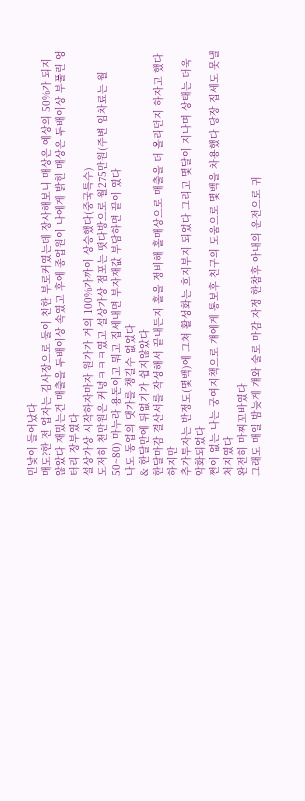민낯이 들어났다
매도?한 전 업자는 김사장으로 둘이 친한 부로커였는데 장사해보니 매상은 예상의 50%가 되지 않았다 재밌는건 매출을 두배이상 속였고 후에 종업원이 나에게 밝힌 매상은 두배이상 부풀린 엉터리 장부였다
설상가상 시작하자마자 원가가 거의 100%가까이 상승했다(중국특수)
도저히 천만원은 커녕ㅋㅋㅋ였고 설상가상 점포는 떳다방으로 월275만원(주변 임차료는 월50~80) 마누라 용돈이고 뭐고 집세내면 부자재값 부담하면 끝이 였다
나도 동업의 댓가를 챙길수 없었다
& 한달만에 뒤없기가 쉽지않았다
한달마감 결산서를 작성해서 끝내든지 홀을 정비해 홀매상으로 매출을 더 올리던지 하자고 했다 하지만
추가투자는 반정도(몇백)에 그쳐 활성화는 흐지부지 되었다 그리고 몇달이 지나며 상태는 더욱 악화되었다
쩐이 없는 나는 궁여지책으로 걔에게 통보후 친구의 도움으로 몇백을 차용했다 당장 집세도 못낼 처지였다
완전히 마찌꼬바였다
그래도 매일 밤늦게 걔와 술로 마감 자정 한참후 아내의 운전으로 귀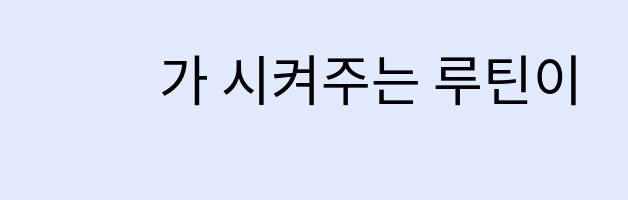가 시켜주는 루틴이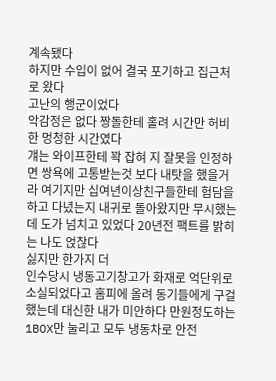계속됐다
하지만 수입이 없어 결국 포기하고 집근처로 왔다
고난의 행군이었다
악감정은 없다 짱돌한테 홀려 시간만 허비한 멍청한 시간였다
걔는 와이프한테 꽉 잡혀 지 잘못을 인정하면 쌍욕에 고통받는것 보다 내탓을 했을거라 여기지만 십여년이상친구들한테 험담을 하고 다녔는지 내귀로 돌아왔지만 무시했는데 도가 넘치고 있었다 20년전 팩트를 밝히는 나도 얹찮다
싫지만 한가지 더
인수당시 냉동고기창고가 화재로 억단위로 소실되었다고 홈피에 올려 동기들에게 구걸했는데 대신한 내가 미안하다 만원정도하는 1BOX만 눌리고 모두 냉동차로 안전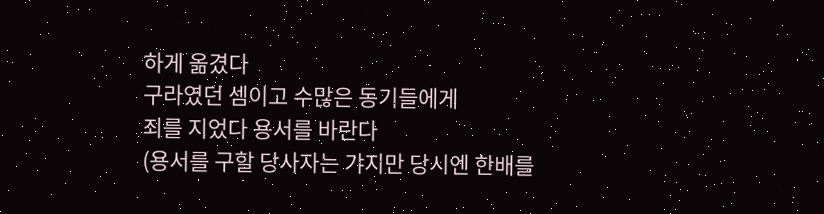하게 옮겼다
구라였던 셈이고 수많은 동기들에게
죄를 지었다 용서를 바란다
(용서를 구할 당사자는 갸지만 당시엔 한배를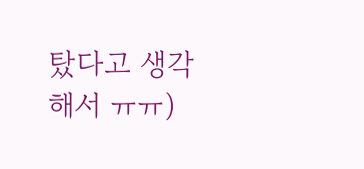탔다고 생각해서 ㅠㅠ)